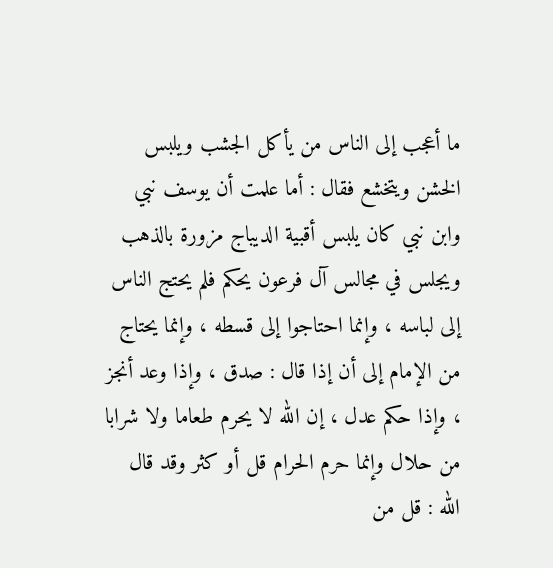ما أعجب إلى الناس من يأكل الجشب ويلبس الخشن ويتخشع فقال : أما علمت أن يوسف نبي وابن نبي كان يلبس أقبية الديباج مزورة بالذهب ويجلس في مجالس آل فرعون يحكم فلم يحتج الناس إلى لباسه ، وإنما احتاجوا إلى قسطه ، وإنما يحتاج من الإمام إلى أن إذا قال : صدق ، وإذا وعد أنجز ، وإذا حكم عدل ، إن الله لا يحرم طعاما ولا شرابا من حلال وإنما حرم الحرام قل أو كثر وقد قال الله : قل من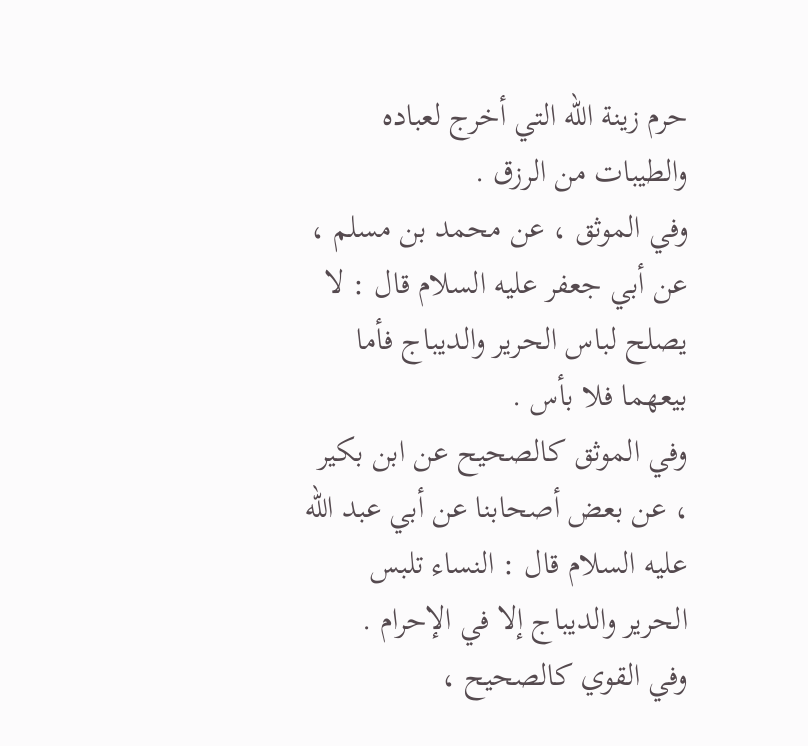حرم زينة الله التي أخرج لعباده والطيبات من الرزق .
وفي الموثق ، عن محمد بن مسلم ، عن أبي جعفر عليه السلام قال : لا يصلح لباس الحرير والديباج فأما بيعهما فلا بأس .
وفي الموثق كالصحيح عن ابن بكير ، عن بعض أصحابنا عن أبي عبد الله عليه السلام قال : النساء تلبس الحرير والديباج إلا في الإحرام .
وفي القوي كالصحيح ،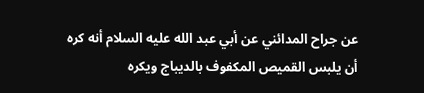عن جراح المدائني عن أبي عبد الله عليه السلام أنه كره أن يلبس القميص المكفوف بالديباج ويكره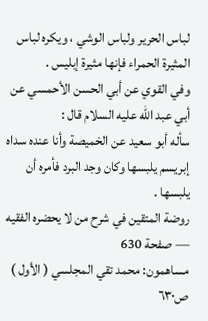لباس الحرير ولباس الوشي ، ويكره لباس المثيرة الحمراء فإنها مثيرة إبليس .
وفي القوي عن أبي الحسن الأحمسي عن أبي عبد الله عليه السلام قال :
سأله أبو سعيد عن الخميصة وأنا عنده سداه إبريسم يلبسها وكان وجد البرد فأمره أن يلبسها .
روضة المتقين في شرح من لا يحضره الفقيه — صفحة 630
مساهمون: محمد تقي المجلسي ( الأول )
ص٦٣٠